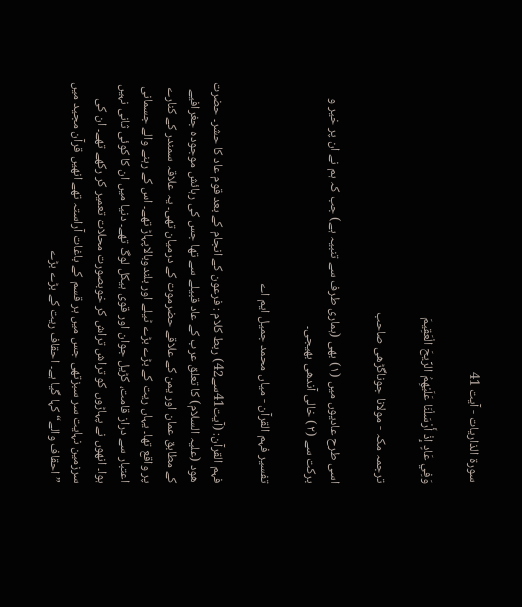سورة الذاريات - آیت 41

وَفِي عَادٍ إِذْ أَرْسَلْنَا عَلَيْهِمُ الرِّيحَ الْعَقِيمَ

ترجمہ مکہ - مولانا جوناگڑھی صاحب

اسی طرح عادیوں میں (١) بھی (ہماری طرف سے تنبیہ ہے) جب کہ ہم نے ان پر خیر و برکت سے (٢) خالی آندھی بھیجی۔

تفسیر فہم القرآن - میاں محمد جمیل ایم اے

فہم القرآن: (آیت41سے42) ربط کلام : فرعون کے انجام کے بعد قوم عاد کا حشر۔ حضرت ھود (علیہ السلام) کا تعلق عرب کے عاد قبیلے سے تھا جس کی رہائش موجودہ جغرافیے کے مطابق عمان اور یمن کے علاقے حضرموت کے درمیان تھی۔ یہ علاقہ سمندر کے کنارے پر واقع تھا۔ یہاں ریت کے بڑے بڑے ٹیلے اور بلندوبالاپہاڑ تھے۔ اس کے رہنے والے جسمانی اعتبار سے دراز قامت، کڑیل جوان اور قوی ہیکل لوگ تھے۔ دنیا میں ان کا کوئی ثانی نہیں ہوا۔ انھوں نے پہاڑوں کو تراش تراش کر خوبصورت محلات تعمیر کر رکھے تھے۔ ان کی سرزمین نہایت سر سبزتھی جس میں ہر قسم کے باغات آراستہ تھے انھیں قرآن مجید میں ” احقاف والے“ کہا گیا ہے۔ احقاف ریت کے بڑے بڑے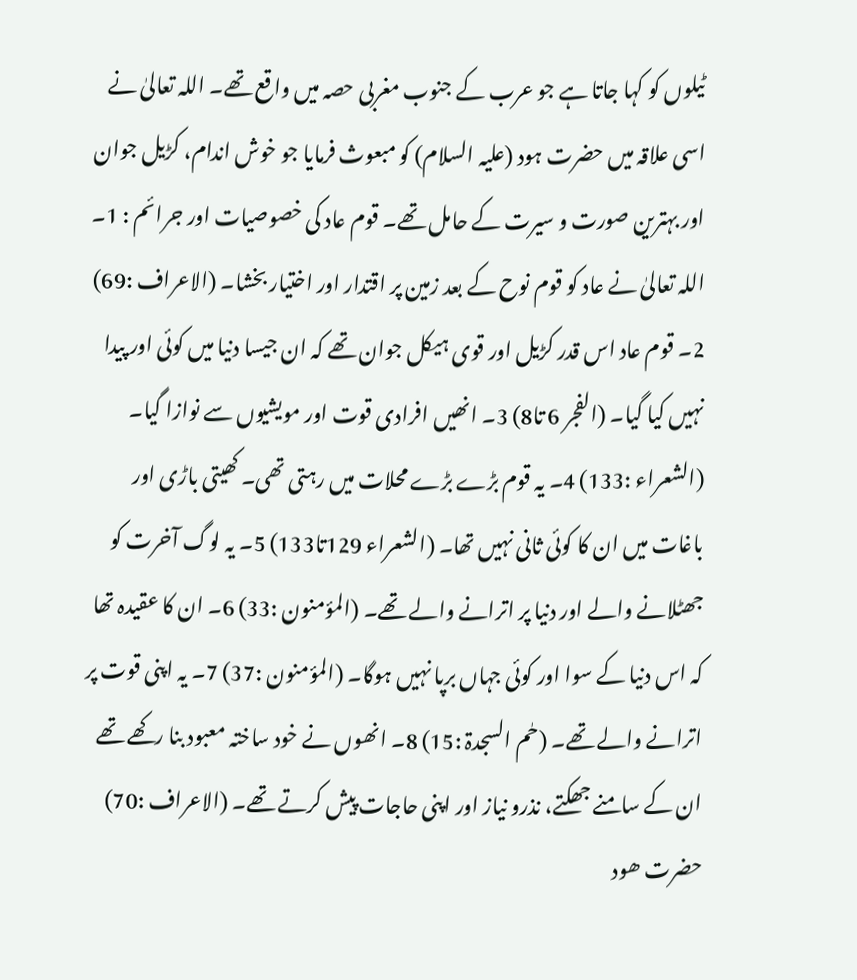ٹیلوں کو کہا جاتا ہے جو عرب کے جنوب مغربی حصہ میں واقع تھے۔ اللہ تعالیٰ نے اسی علاقہ میں حضرت ہود (علیہ السلام) کو مبعوث فرمایا جو خوش اندام، کڑیل جوان اور بہترین صورت و سیرت کے حامل تھے۔ قوم عاد کی خصوصیات اور جرائم : 1۔ اللہ تعالیٰ نے عاد کو قوم نوح کے بعد زمین پر اقتدار اور اختیار بخشا۔ (الاعراف :69) 2۔ قوم عاد اس قدر کڑیل اور قوی ہیکل جوان تھے کہ ان جیسا دنیا میں کوئی اور پیدا نہیں کیا گیا۔ (الفجر 6 تا8) 3۔ انھیں افرادی قوت اور مویشیوں سے نوازا گیا۔ (الشعراء :133) 4۔ یہ قوم بڑے بڑے محلات میں رہتی تھی۔ کھیتی باڑی اور باغات میں ان کا کوئی ثانی نہیں تھا۔ (الشعراء 129تا133) 5۔ یہ لوگ آخرت کو جھٹلانے والے اور دنیا پر اترانے والے تھے۔ (المؤمنون :33) 6۔ ان کا عقیدہ تھا کہ اس دنیا کے سوا اور کوئی جہاں برپا نہیں ہوگا۔ (المؤمنون :37) 7۔ یہ اپنی قوت پر اترانے والے تھے۔ (حٰم السجدۃ :15) 8۔ انھوں نے خود ساختہ معبود بنا رکھے تھے ان کے سامنے جھکتے، نذرو نیاز اور اپنی حاجات پیش کرتے تھے۔ (الاعراف :70) حضرت ھود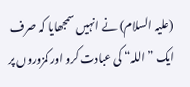(علیہ السلام) نے انہیں سمجھایا کہ صرف ایک ” اللہ“ کی عبادت کرو اور کمزوروں پر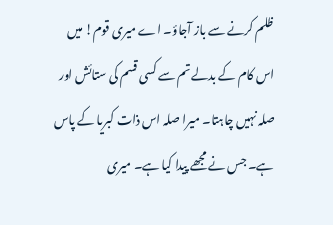ظلم کرنے سے باز آجاؤ۔ اے میری قوم! میں اس کام کے بدلے تم سے کسی قسم کی ستائش اور صلہ نہیں چاہتا۔ میرا صلہ اس ذات کبریا کے پاس ہے۔ جس نے مجھے پیدا کیا ہے۔ میری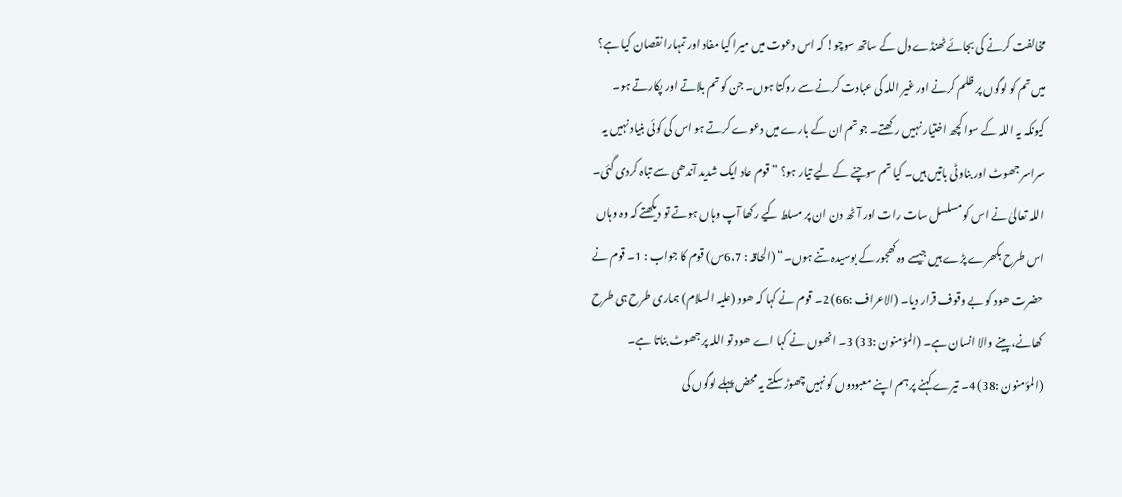مخالفت کرنے کی بجائے ٹھنڈے دل کے ساتھ سوچو! کہ اس دعوت میں میرا کیا مفاد اور تمہارا نقصان کیا ہے؟ میں تم کو لوگوں پر ظلم کرنے اور غیر اللہ کی عبادت کرنے سے روکتا ہوں۔ جن کو تم بلاتے اور پکارتے ہو۔ کیونکہ یہ اللہ کے سوا کچھ اختیار نہیں رکھتے۔ جو تم ان کے بارے میں دعوے کرتے ہو اس کی کوئی بنیاد نہیں یہ سراسر جھوٹ اور بناوٹی باتیں ہیں۔ کیا تم سوچنے کے لیے تیار ہو؟ ” قوم عاد ایک شدید آندھی سے تباہ کردی گئی۔ اللہ تعالیٰ نے اس کو مسلسل سات رات اور آٹھ دن ان پر مسلط کیے رکھا آپ وہاں ہوتے تو دیکھتے کہ وہ وہاں اس طرح بکھرے پڑے ہیں جیسے وہ کھجور کے بوسیدہ تنے ہوں۔“ (الحاقہ : 6،7س) قوم کا جواب : 1۔ قوم نے حضرت ھود کو بے وقوف قرار دیا۔ (الاعراف :66) 2۔ قوم نے کہا کہ ھود (علیہ السلام) ہماری طرح ہی طرح کھانے، پینے والا انسان ہے۔ (المؤمنون :33) 3۔ انھوں نے کہا اے ھود تو اللہ پر جھوٹ بناتا ہے۔ (المؤمنون :38) 4۔ تیرے کہنے پر ہم اپنے معبودوں کو نہیں چھوڑ سکتے یہ محض پہلے لوگوں کی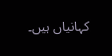کہانیاں ہیں۔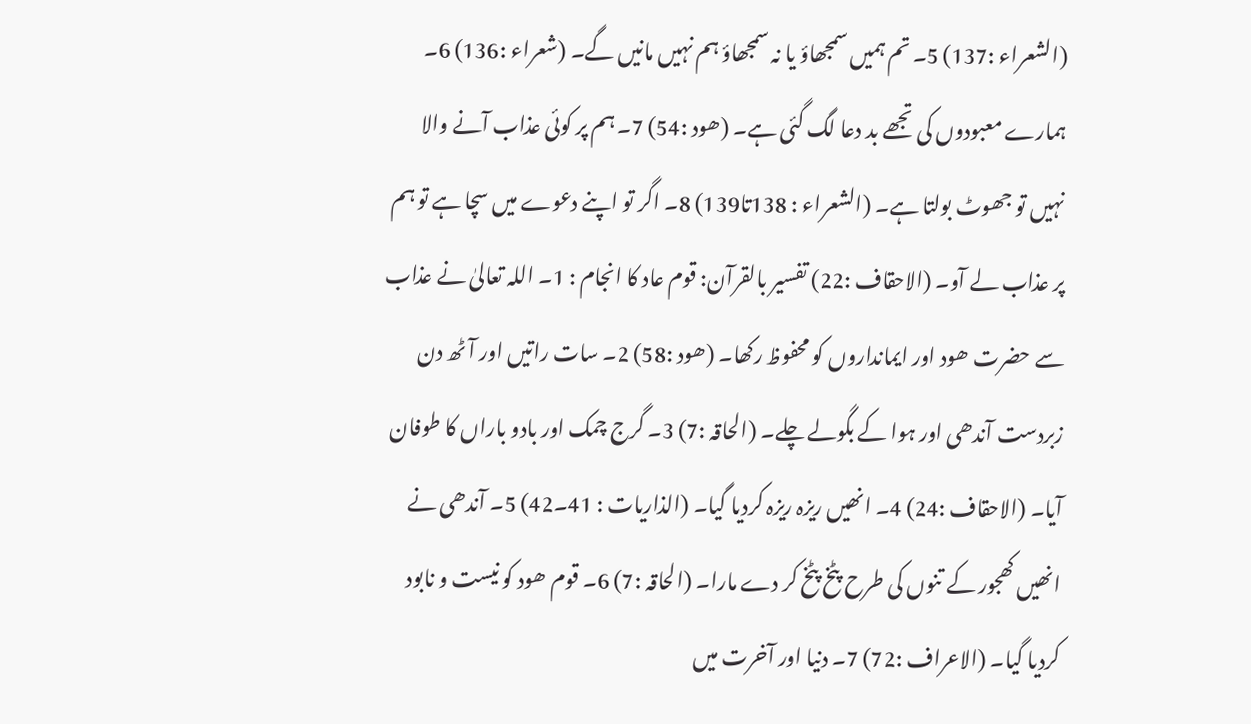(الشعراء :137) 5۔ تم ہمیں سمجھاؤ یا نہ سمجھاؤ ہم نہیں مانیں گے۔ (شعراء :136) 6۔ ہمارے معبودوں کی تجھے بد دعا لگ گئی ہے۔ (ھود :54) 7۔ ہم پر کوئی عذاب آنے والا نہیں تو جھوٹ بولتا ہے۔ (الشعراء : 138تا139) 8۔ اگر تو اپنے دعوے میں سچا ہے تو ہم پر عذاب لے آو۔ (الاحقاف :22) تفسیر بالقرآن: قوم عاد کا انجام : 1۔ اللہ تعالیٰ نے عذاب سے حضرت ھود اور ایمانداروں کو محفوظ رکھا۔ (ھود :58) 2۔ سات راتیں اور آٹھ دن زبردست آندھی اور ہوا کے بگولے چلے۔ (الحاقہ :7) 3۔ گرج چمک اور بادو باراں کا طوفان آیا۔ (الاحقاف :24) 4۔ انھیں ریزہ ریزہ کردیا گیا۔ (الذاریات : 41۔42) 5۔ آندھی نے انھیں کھجور کے تنوں کی طرح پٹخ پٹخ کر دے مارا۔ (الحاقہ :7) 6۔ قوم ھود کو نیست و نابود کردیا گیا۔ (الاعراف :72) 7۔ دنیا اور آخرت میں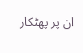ان پر پھٹکار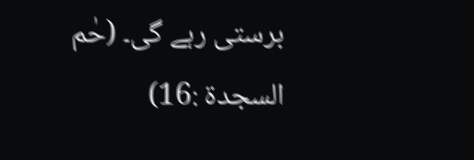برستی رہے گی۔ (حٰم السجدۃ :16)